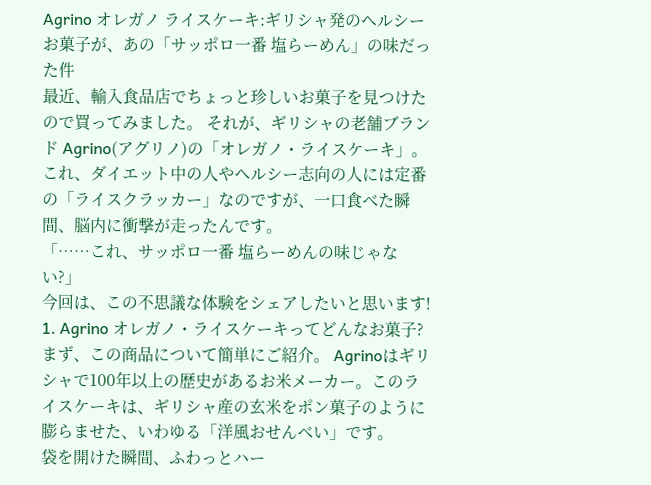Agrino オレガノ ライスケーキ:ギリシャ発のヘルシーお菓子が、あの「サッポロ一番 塩らーめん」の味だった件
最近、輸入食品店でちょっと珍しいお菓子を見つけたので買ってみました。 それが、ギリシャの老舗ブランド Agrino(アグリノ)の「オレガノ・ライスケーキ」。
これ、ダイエット中の人やヘルシー志向の人には定番の「ライスクラッカー」なのですが、一口食べた瞬間、脳内に衝撃が走ったんです。
「……これ、サッポロ一番 塩らーめんの味じゃない?」
今回は、この不思議な体験をシェアしたいと思います!
1. Agrino オレガノ・ライスケーキってどんなお菓子?
まず、この商品について簡単にご紹介。 Agrinoはギリシャで100年以上の歴史があるお米メーカー。このライスケーキは、ギリシャ産の玄米をポン菓子のように膨らませた、いわゆる「洋風おせんべい」です。
袋を開けた瞬間、ふわっとハー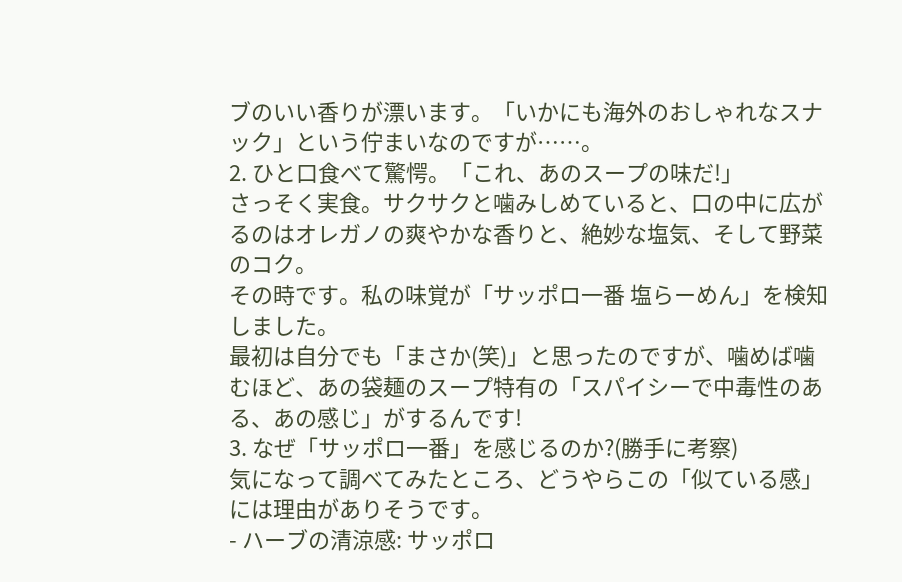ブのいい香りが漂います。「いかにも海外のおしゃれなスナック」という佇まいなのですが……。
2. ひと口食べて驚愕。「これ、あのスープの味だ!」
さっそく実食。サクサクと噛みしめていると、口の中に広がるのはオレガノの爽やかな香りと、絶妙な塩気、そして野菜のコク。
その時です。私の味覚が「サッポロ一番 塩らーめん」を検知しました。
最初は自分でも「まさか(笑)」と思ったのですが、噛めば噛むほど、あの袋麺のスープ特有の「スパイシーで中毒性のある、あの感じ」がするんです!
3. なぜ「サッポロ一番」を感じるのか?(勝手に考察)
気になって調べてみたところ、どうやらこの「似ている感」には理由がありそうです。
- ハーブの清涼感: サッポロ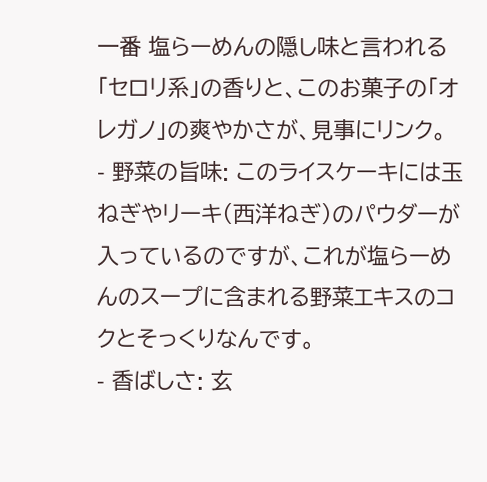一番 塩らーめんの隠し味と言われる「セロリ系」の香りと、このお菓子の「オレガノ」の爽やかさが、見事にリンク。
- 野菜の旨味: このライスケーキには玉ねぎやリーキ(西洋ねぎ)のパウダーが入っているのですが、これが塩らーめんのスープに含まれる野菜エキスのコクとそっくりなんです。
- 香ばしさ: 玄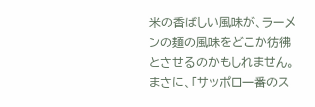米の香ばしい風味が、ラーメンの麺の風味をどこか彷彿とさせるのかもしれません。
まさに、「サッポロ一番のス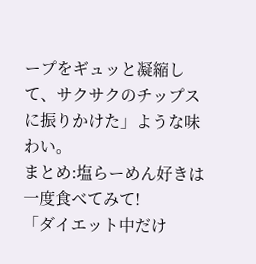ープをギュッと凝縮して、サクサクのチップスに振りかけた」ような味わい。
まとめ:塩らーめん好きは一度食べてみて!
「ダイエット中だけ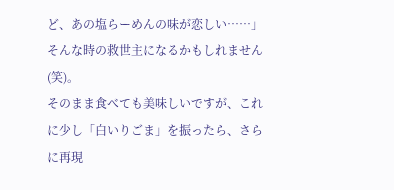ど、あの塩らーめんの味が恋しい……」 そんな時の救世主になるかもしれません(笑)。
そのまま食べても美味しいですが、これに少し「白いりごま」を振ったら、さらに再現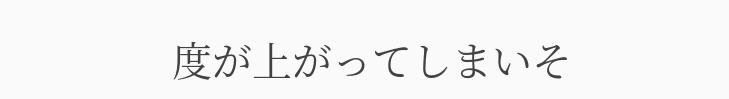度が上がってしまいそ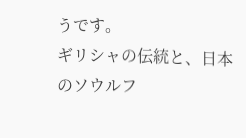うです。
ギリシャの伝統と、日本のソウルフ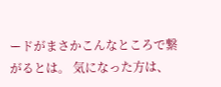ードがまさかこんなところで繋がるとは。 気になった方は、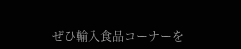ぜひ輸入食品コーナーを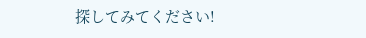探してみてください!